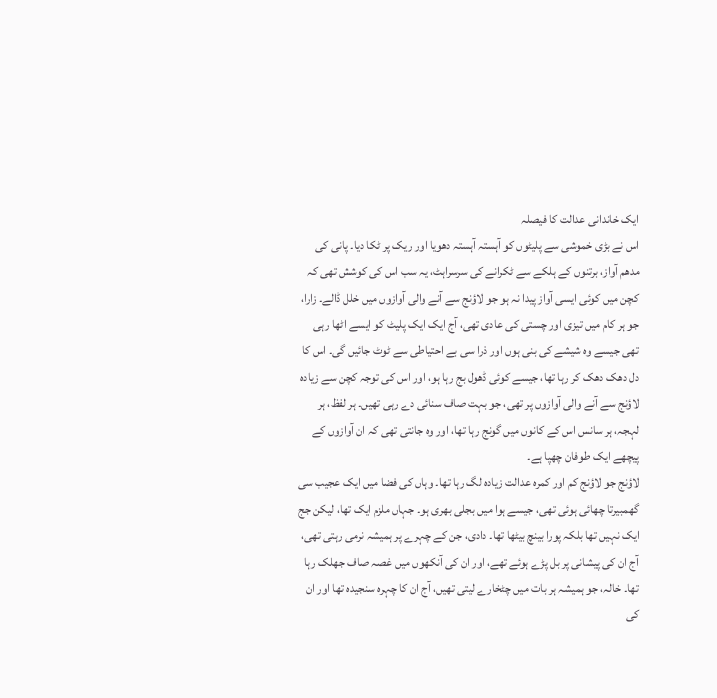ایک خاندانی عدالت کا فیصلہ
اس نے بڑی خموشی سے پلیٹوں کو آہستہ آہستہ دھویا اور ریک پر ٹکا دیا۔ پانی کی مدھم آواز، برتنوں کے ہلکے سے ٹکرانے کی سرسراہٹ، یہ سب اس کی کوشش تھی کہ کچن میں کوئی ایسی آواز پیدا نہ ہو جو لاؤنج سے آنے والی آوازوں میں خلل ڈالے۔ زارا، جو ہر کام میں تیزی اور چستی کی عادی تھی، آج ایک ایک پلیٹ کو ایسے اٹھا رہی تھی جیسے وہ شیشے کی بنی ہوں اور ذرا سی بے احتیاطی سے ٹوٹ جائیں گی۔ اس کا دل دھک دھک کر رہا تھا، جیسے کوئی ڈھول بج رہا ہو، اور اس کی توجہ کچن سے زیادہ لاؤنج سے آنے والی آوازوں پر تھی، جو بہت صاف سنائی دے رہی تھیں۔ ہر لفظ، ہر لہجہ، ہر سانس اس کے کانوں میں گونج رہا تھا، اور وہ جانتی تھی کہ ان آوازوں کے پیچھے ایک طوفان چھپا ہے۔
لاؤنج جو لاؤنج کم اور کمرہ عدالت زیادہ لگ رہا تھا۔ وہاں کی فضا میں ایک عجیب سی گھمبیرتا چھائی ہوئی تھی، جیسے ہوا میں بجلی بھری ہو۔ جہاں ملزم ایک تھا، لیکن جج ایک نہیں تھا بلکہ پورا بینچ بیٹھا تھا۔ دادی، جن کے چہرے پر ہمیشہ نرمی رہتی تھی، آج ان کی پیشانی پر بل پڑے ہوئے تھے، اور ان کی آنکھوں میں غصہ صاف جھلک رہا تھا۔ خالہ، جو ہمیشہ ہر بات میں چٹخارے لیتی تھیں، آج ان کا چہرہ سنجیدہ تھا اور ان کی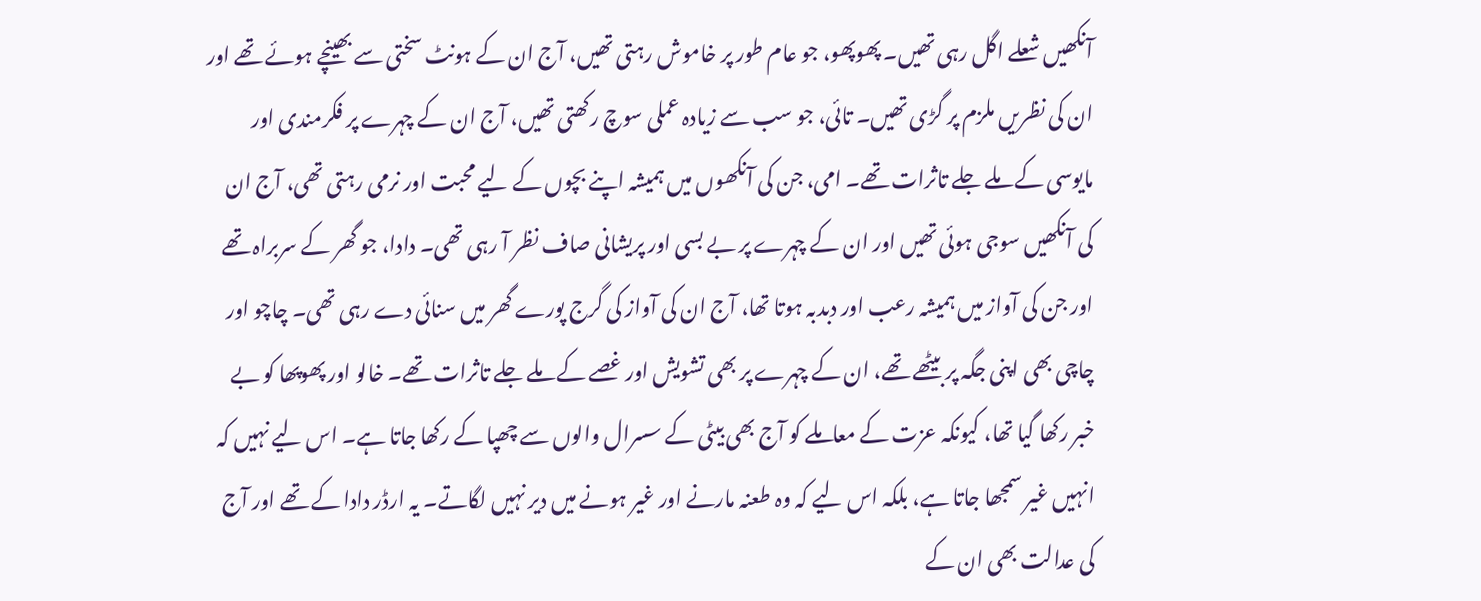آنکھیں شعلے اگل رہی تھیں۔ پھوپھو، جو عام طور پر خاموش رہتی تھیں، آج ان کے ہونٹ سختی سے بھینچے ہوئے تھے اور ان کی نظریں ملزم پر گڑی تھیں۔ تائی، جو سب سے زیادہ عملی سوچ رکھتی تھیں، آج ان کے چہرے پر فکرمندی اور مایوسی کے ملے جلے تاثرات تھے۔ امی، جن کی آنکھوں میں ہمیشہ اپنے بچوں کے لیے محبت اور نرمی رہتی تھی، آج ان کی آنکھیں سوجی ہوئی تھیں اور ان کے چہرے پر بے بسی اور پریشانی صاف نظر آ رہی تھی۔ دادا، جو گھر کے سربراہ تھے اور جن کی آواز میں ہمیشہ رعب اور دبدبہ ہوتا تھا، آج ان کی آواز کی گرج پورے گھر میں سنائی دے رہی تھی۔ چاچو اور چاچی بھی اپنی جگہ پر بیٹھے تھے، ان کے چہرے پر بھی تشویش اور غصے کے ملے جلے تاثرات تھے۔ خالو اور پھوپھا کو بے خبر رکھا گیا تھا، کیونکہ عزت کے معاملے کو آج بھی بیٹی کے سسرال والوں سے چھپا کے رکھا جاتا ہے۔ اس لیے نہیں کہ انہیں غیر سمجھا جاتا ہے، بلکہ اس لیے کہ وہ طعنہ مارنے اور غیر ہونے میں دیر نہیں لگاتے۔ یہ ارڈر دادا کے تھے اور آج کی عدالت بھی ان کے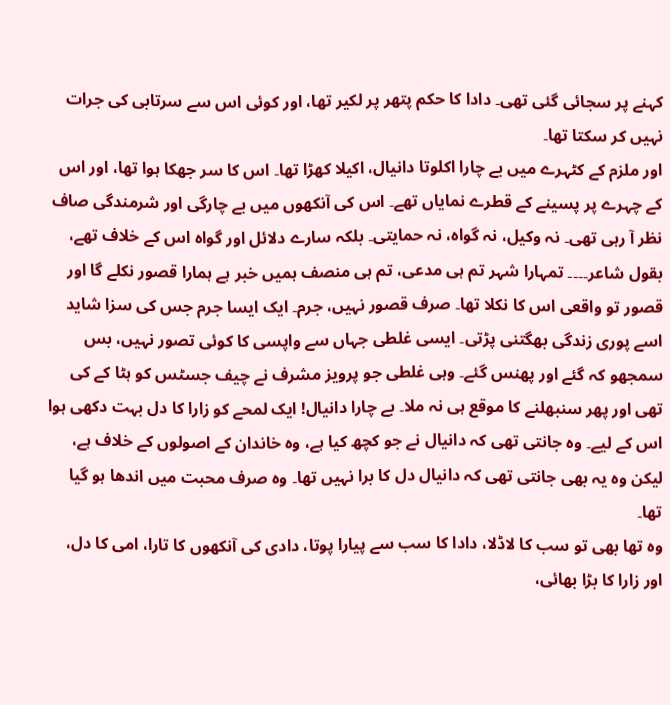کہنے پر سجائی گئی تھی۔ دادا کا حکم پتھر پر لکیر تھا، اور کوئی اس سے سرتابی کی جرات نہیں کر سکتا تھا۔
اور ملزم کے کٹہرے میں بے چارا اکلوتا دانیال، اکیلا کھڑا تھا۔ اس کا سر جھکا ہوا تھا، اور اس کے چہرے پر پسینے کے قطرے نمایاں تھے۔ اس کی آنکھوں میں بے چارگی اور شرمندگی صاف نظر آ رہی تھی۔ نہ وکیل، نہ گواہ، نہ حمایتی۔ بلکہ سارے دلائل اور گواہ اس کے خلاف تھے، بقول شاعر۔۔۔۔ تمہارا شہر تم ہی مدعی، تم ہی منصف ہمیں خبر ہے ہمارا قصور نکلے گا اور قصور تو واقعی اس کا نکلا تھا۔ صرف قصور نہیں، جرم۔ ایک ایسا جرم جس کی سزا شاید اسے پوری زندگی بھگتنی پڑتی۔ ایسی غلطی جہاں سے واپسی کا کوئی تصور نہیں، بس سمجھو کہ گئے اور پھنس گئے۔ وہی غلطی جو پرویز مشرف نے چیف جسٹس کو ہٹا کے کی تھی اور پھر سنبھلنے کا موقع ہی نہ ملا۔ بے چارا دانیال! ایک لمحے کو زارا کا دل بہت دکھی ہوا اس کے لیے۔ وہ جانتی تھی کہ دانیال نے جو کچھ کیا ہے، وہ خاندان کے اصولوں کے خلاف ہے، لیکن وہ یہ بھی جانتی تھی کہ دانیال دل کا برا نہیں تھا۔ وہ صرف محبت میں اندھا ہو گیا تھا۔
وہ تھا بھی تو سب کا لاڈلا، دادا کا سب سے پیارا پوتا، دادی کی آنکھوں کا تارا، امی کا دل، اور زارا کا بڑا بھائی،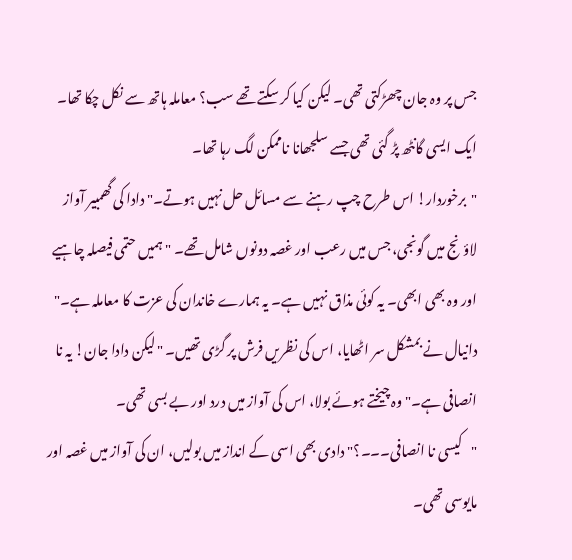جس پر وہ جان چھڑکتی تھی۔ لیکن کیا کر سکتے تھے سب؟ معاملہ ہاتھ سے نکل چکا تھا۔ ایک ایسی گانٹھ پڑ گئی تھی جسے سلجھانا ناممکن لگ رہا تھا۔
"برخوردار! اس طرح چپ رہنے سے مسائل حل نہیں ہوتے۔" دادا کی گھمبیر آواز لاؤنج میں گونجی، جس میں رعب اور غصہ دونوں شامل تھے۔ "ہمیں حتمی فیصلہ چاہیے اور وہ بھی ابھی۔ یہ کوئی مذاق نہیں ہے۔ یہ ہمارے خاندان کی عزت کا معاملہ ہے۔"
دانیال نے بمشکل سر اٹھایا، اس کی نظریں فرش پر گڑی تھیں۔ "لیکن دادا جان! یہ نا انصافی ہے۔" وہ چیختے ہوئے بولا، اس کی آواز میں درد اور بے بسی تھی۔
"کیسی نا انصافی۔۔۔؟" دادی بھی اسی کے انداز میں بولیں، ان کی آواز میں غصہ اور مایوسی تھی۔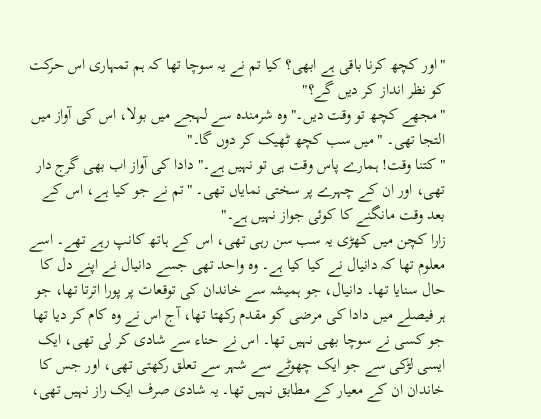"اور کچھ کرنا باقی ہے ابھی؟ کیا تم نے یہ سوچا تھا کہ ہم تمہاری اس حرکت کو نظر انداز کر دیں گے؟"
"مجھے کچھ تو وقت دیں۔" وہ شرمندہ سے لہجے میں بولا، اس کی آواز میں التجا تھی۔ "میں سب کچھ ٹھیک کر دوں گا۔"
"کتنا وقت! ہمارے پاس وقت ہی تو نہیں ہے۔" دادا کی آواز اب بھی گرج دار تھی، اور ان کے چہرے پر سختی نمایاں تھی۔ "تم نے جو کیا ہے، اس کے بعد وقت مانگنے کا کوئی جواز نہیں ہے۔"
زارا کچن میں کھڑی یہ سب سن رہی تھی، اس کے ہاتھ کانپ رہے تھے۔ اسے معلوم تھا کہ دانیال نے کیا کیا ہے۔ وہ واحد تھی جسے دانیال نے اپنے دل کا حال سنایا تھا۔ دانیال، جو ہمیشہ سے خاندان کی توقعات پر پورا اترتا تھا، جو ہر فیصلے میں دادا کی مرضی کو مقدم رکھتا تھا، آج اس نے وہ کام کر دیا تھا جو کسی نے سوچا بھی نہیں تھا۔ اس نے حناء سے شادی کر لی تھی، ایک ایسی لڑکی سے جو ایک چھوٹے سے شہر سے تعلق رکھتی تھی، اور جس کا خاندان ان کے معیار کے مطابق نہیں تھا۔ یہ شادی صرف ایک راز نہیں تھی،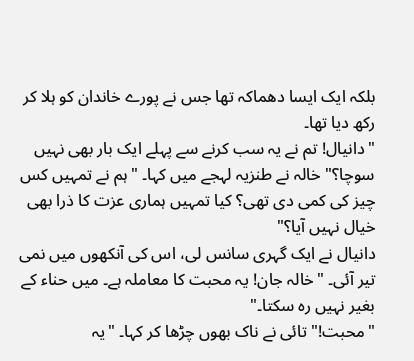بلکہ ایک ایسا دھماکہ تھا جس نے پورے خاندان کو ہلا کر رکھ دیا تھا۔
"دانیال! تم نے یہ سب کرنے سے پہلے ایک بار بھی نہیں سوچا؟" خالہ نے طنزیہ لہجے میں کہا۔ "ہم نے تمہیں کس چیز کی کمی دی تھی؟ کیا تمہیں ہماری عزت کا ذرا بھی خیال نہیں آیا؟"
دانیال نے ایک گہری سانس لی، اس کی آنکھوں میں نمی تیر آئی۔ "خالہ جان! یہ محبت کا معاملہ ہے۔ میں حناء کے بغیر نہیں رہ سکتا۔"
"محبت!" تائی نے ناک بھوں چڑھا کر کہا۔ "یہ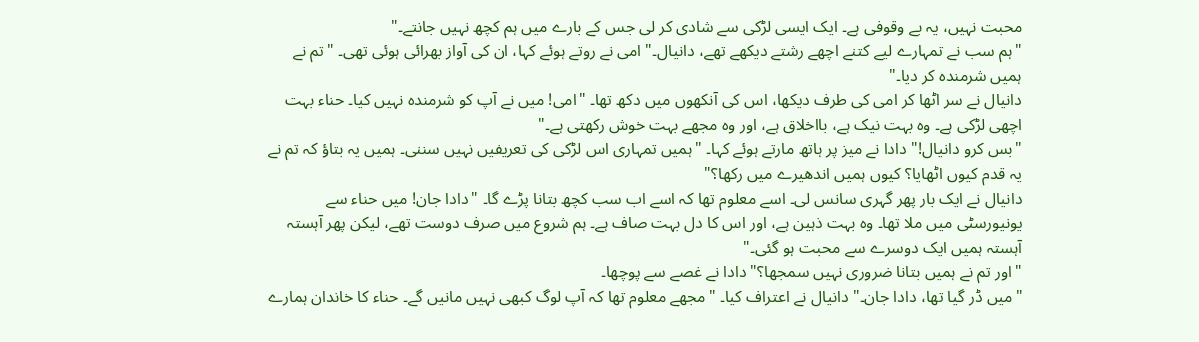محبت نہیں، یہ بے وقوفی ہے۔ ایک ایسی لڑکی سے شادی کر لی جس کے بارے میں ہم کچھ نہیں جانتے۔"
"ہم سب نے تمہارے لیے کتنے اچھے رشتے دیکھے تھے، دانیال۔" امی نے روتے ہوئے کہا، ان کی آواز بھرائی ہوئی تھی۔ "تم نے ہمیں شرمندہ کر دیا۔"
دانیال نے سر اٹھا کر امی کی طرف دیکھا، اس کی آنکھوں میں دکھ تھا۔ "امی! میں نے آپ کو شرمندہ نہیں کیا۔ حناء بہت اچھی لڑکی ہے۔ وہ بہت نیک ہے، بااخلاق ہے، اور وہ مجھے بہت خوش رکھتی ہے۔"
"بس کرو دانیال!" دادا نے میز پر ہاتھ مارتے ہوئے کہا۔ "ہمیں تمہاری اس لڑکی کی تعریفیں نہیں سننی۔ ہمیں یہ بتاؤ کہ تم نے یہ قدم کیوں اٹھایا؟ کیوں ہمیں اندھیرے میں رکھا؟"
دانیال نے ایک بار پھر گہری سانس لی۔ اسے معلوم تھا کہ اسے اب سب کچھ بتانا پڑے گا۔ "دادا جان! میں حناء سے یونیورسٹی میں ملا تھا۔ وہ بہت ذہین ہے، اور اس کا دل بہت صاف ہے۔ ہم شروع میں صرف دوست تھے، لیکن پھر آہستہ آہستہ ہمیں ایک دوسرے سے محبت ہو گئی۔"
"اور تم نے ہمیں بتانا ضروری نہیں سمجھا؟" دادا نے غصے سے پوچھا۔
"میں ڈر گیا تھا، دادا جان۔" دانیال نے اعتراف کیا۔ "مجھے معلوم تھا کہ آپ لوگ کبھی نہیں مانیں گے۔ حناء کا خاندان ہمارے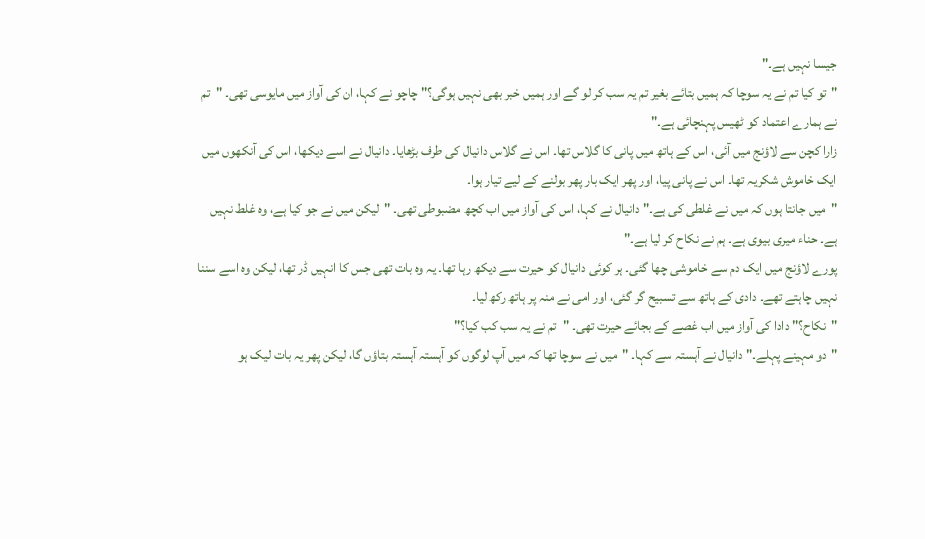جیسا نہیں ہے۔"
"تو کیا تم نے یہ سوچا کہ ہمیں بتائے بغیر تم یہ سب کر لو گے اور ہمیں خبر بھی نہیں ہوگی؟" چاچو نے کہا، ان کی آواز میں مایوسی تھی۔ "تم نے ہمارے اعتماد کو ٹھیس پہنچائی ہے۔"
زارا کچن سے لاؤنج میں آئی، اس کے ہاتھ میں پانی کا گلاس تھا۔ اس نے گلاس دانیال کی طرف بڑھایا۔ دانیال نے اسے دیکھا، اس کی آنکھوں میں ایک خاموش شکریہ تھا۔ اس نے پانی پیا، اور پھر ایک بار پھر بولنے کے لیے تیار ہوا۔
"میں جانتا ہوں کہ میں نے غلطی کی ہے۔" دانیال نے کہا، اس کی آواز میں اب کچھ مضبوطی تھی۔ "لیکن میں نے جو کیا ہے، وہ غلط نہیں ہے۔ حناء میری بیوی ہے۔ ہم نے نکاح کر لیا ہے۔"
پورے لاؤنج میں ایک دم سے خاموشی چھا گئی۔ ہر کوئی دانیال کو حیرت سے دیکھ رہا تھا۔ یہ وہ بات تھی جس کا انہیں ڈر تھا، لیکن وہ اسے سننا نہیں چاہتے تھے۔ دادی کے ہاتھ سے تسبیح گر گئی، اور امی نے منہ پر ہاتھ رکھ لیا۔
"نکاح؟" دادا کی آواز میں اب غصے کے بجائے حیرت تھی۔ "تم نے یہ سب کب کیا؟"
"دو مہینے پہلے۔" دانیال نے آہستہ سے کہا۔ "میں نے سوچا تھا کہ میں آپ لوگوں کو آہستہ آہستہ بتاؤں گا، لیکن پھر یہ بات لیک ہو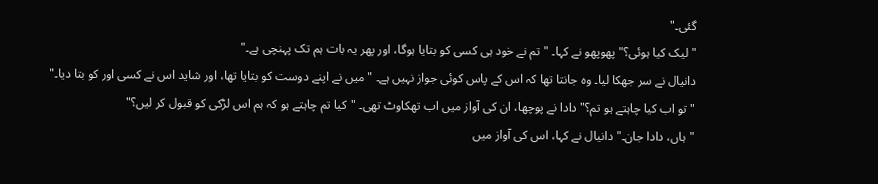گئی۔"
"لیک کیا ہوئی؟" پھوپھو نے کہا۔ "تم نے خود ہی کسی کو بتایا ہوگا، اور پھر یہ بات ہم تک پہنچی ہے۔"
دانیال نے سر جھکا لیا۔ وہ جانتا تھا کہ اس کے پاس کوئی جواز نہیں ہے۔ "میں نے اپنے دوست کو بتایا تھا، اور شاید اس نے کسی اور کو بتا دیا۔"
"تو اب کیا چاہتے ہو تم؟" دادا نے پوچھا، ان کی آواز میں اب تھکاوٹ تھی۔ "کیا تم چاہتے ہو کہ ہم اس لڑکی کو قبول کر لیں؟"
"ہاں، دادا جان۔" دانیال نے کہا، اس کی آواز میں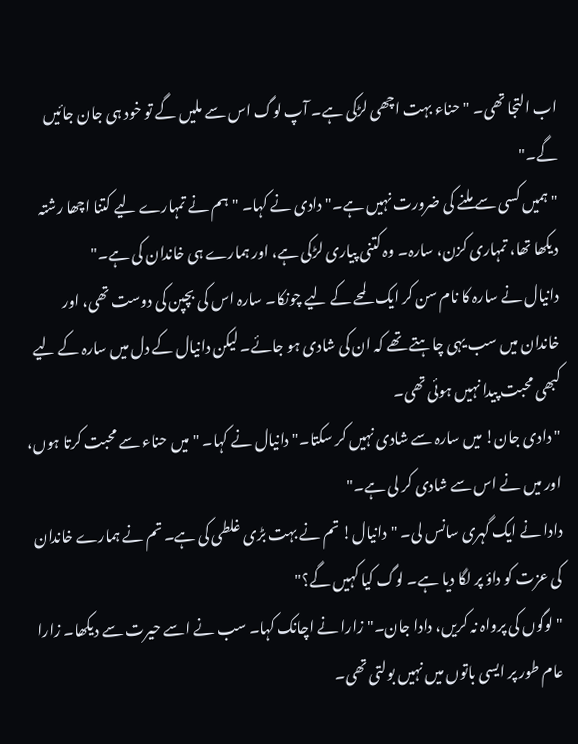اب التجا تھی۔ "حناء بہت اچھی لڑکی ہے۔ آپ لوگ اس سے ملیں گے تو خود ہی جان جائیں گے۔"
"ہمیں کسی سے ملنے کی ضرورت نہیں ہے۔" دادی نے کہا۔ "ہم نے تمہارے لیے کتنا اچھا رشتہ دیکھا تھا، تمہاری کزن، سارہ۔ وہ کتنی پیاری لڑکی ہے، اور ہمارے ہی خاندان کی ہے۔"
دانیال نے سارہ کا نام سن کر ایک لمحے کے لیے چونکا۔ سارہ اس کی بچپن کی دوست تھی، اور خاندان میں سب یہی چاہتے تھے کہ ان کی شادی ہو جائے۔ لیکن دانیال کے دل میں سارہ کے لیے کبھی محبت پیدا نہیں ہوئی تھی۔
"دادی جان! میں سارہ سے شادی نہیں کر سکتا۔" دانیال نے کہا۔ "میں حناء سے محبت کرتا ہوں، اور میں نے اس سے شادی کر لی ہے۔"
دادا نے ایک گہری سانس لی۔ "دانیال! تم نے بہت بڑی غلطی کی ہے۔ تم نے ہمارے خاندان کی عزت کو داؤ پر لگا دیا ہے۔ لوگ کیا کہیں گے؟"
"لوگوں کی پرواہ نہ کریں، دادا جان۔" زارا نے اچانک کہا۔ سب نے اسے حیرت سے دیکھا۔ زارا عام طور پر ایسی باتوں میں نہیں بولتی تھی۔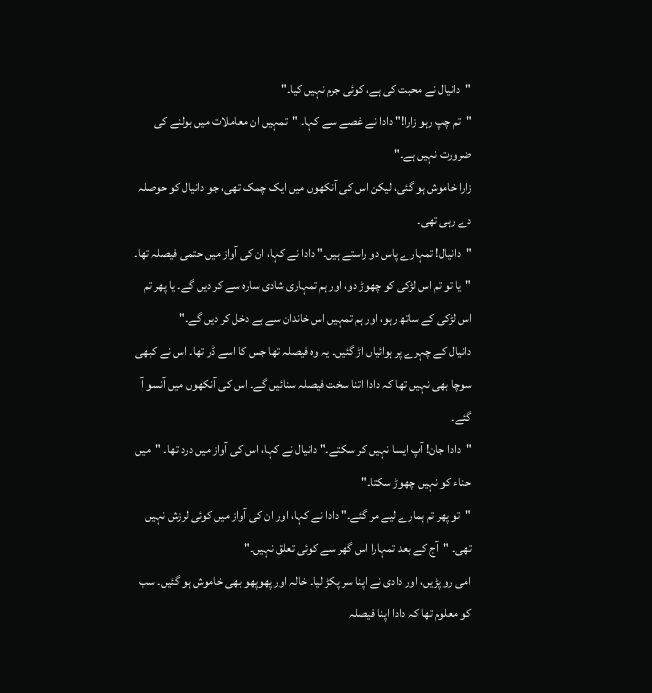"دانیال نے محبت کی ہے، کوئی جرم نہیں کیا۔"
"تم چپ رہو زارا!" دادا نے غصے سے کہا۔ "تمہیں ان معاملات میں بولنے کی ضرورت نہیں ہے۔"
زارا خاموش ہو گئی، لیکن اس کی آنکھوں میں ایک چمک تھی، جو دانیال کو حوصلہ دے رہی تھی۔
"دانیال! تمہارے پاس دو راستے ہیں۔" دادا نے کہا، ان کی آواز میں حتمی فیصلہ تھا۔ "یا تو تم اس لڑکی کو چھوڑ دو، اور ہم تمہاری شادی سارہ سے کر دیں گے۔ یا پھر تم اس لڑکی کے ساتھ رہو، اور ہم تمہیں اس خاندان سے بے دخل کر دیں گے۔"
دانیال کے چہرے پر ہوائیاں اڑ گئیں۔ یہ وہ فیصلہ تھا جس کا اسے ڈر تھا۔ اس نے کبھی سوچا بھی نہیں تھا کہ دادا اتنا سخت فیصلہ سنائیں گے۔ اس کی آنکھوں میں آنسو آ گئے۔
"دادا جان! آپ ایسا نہیں کر سکتے۔" دانیال نے کہا، اس کی آواز میں درد تھا۔ "میں حناء کو نہیں چھوڑ سکتا۔"
"تو پھر تم ہمارے لیے مر گئے۔" دادا نے کہا، اور ان کی آواز میں کوئی لرزش نہیں تھی۔ "آج کے بعد تمہارا اس گھر سے کوئی تعلق نہیں۔"
امی رو پڑیں، اور دادی نے اپنا سر پکڑ لیا۔ خالہ اور پھوپھو بھی خاموش ہو گئیں۔ سب کو معلوم تھا کہ دادا اپنا فیصلہ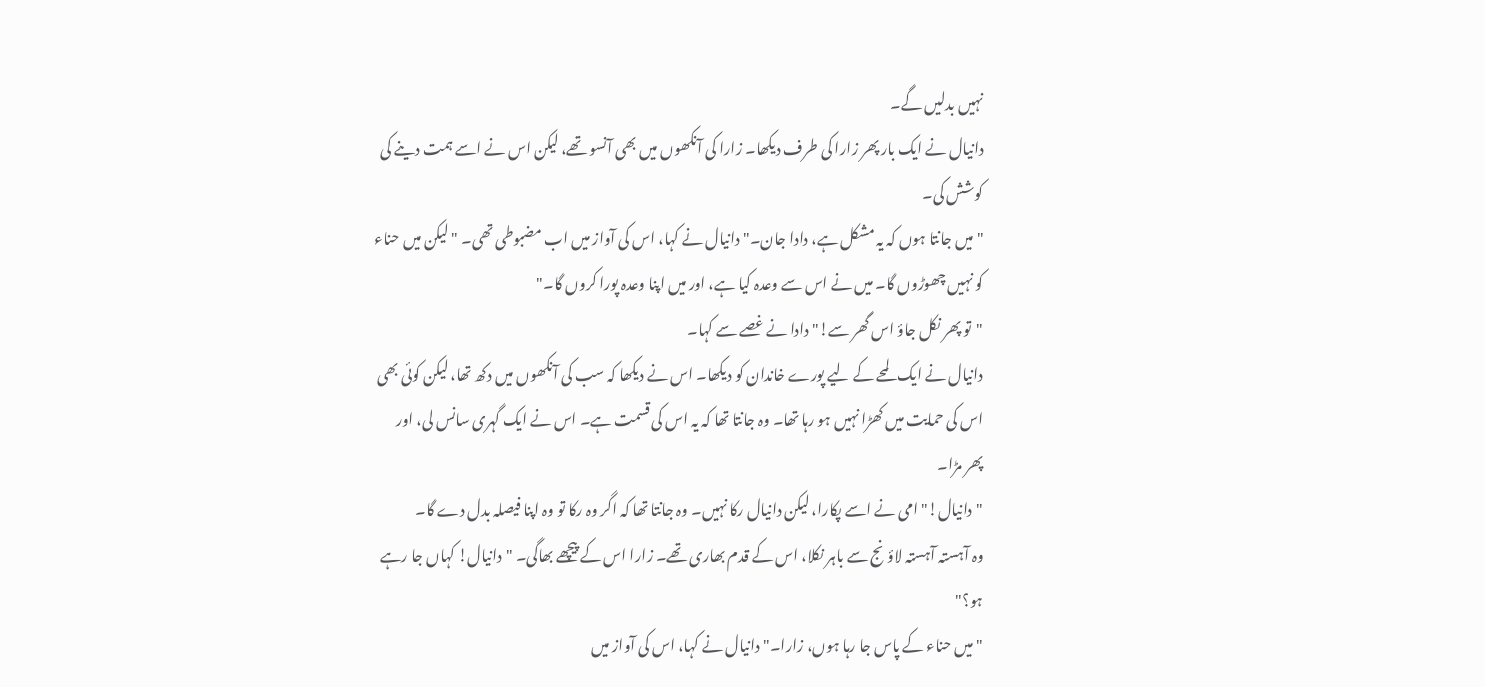نہیں بدلیں گے۔
دانیال نے ایک بار پھر زارا کی طرف دیکھا۔ زارا کی آنکھوں میں بھی آنسو تھے، لیکن اس نے اسے ہمت دینے کی کوشش کی۔
"میں جانتا ہوں کہ یہ مشکل ہے، دادا جان۔" دانیال نے کہا، اس کی آواز میں اب مضبوطی تھی۔ "لیکن میں حناء کو نہیں چھوڑوں گا۔ میں نے اس سے وعدہ کیا ہے، اور میں اپنا وعدہ پورا کروں گا۔"
"تو پھر نکل جاؤ اس گھر سے!" دادا نے غصے سے کہا۔
دانیال نے ایک لمحے کے لیے پورے خاندان کو دیکھا۔ اس نے دیکھا کہ سب کی آنکھوں میں دکھ تھا، لیکن کوئی بھی اس کی حمایت میں کھڑا نہیں ہو رہا تھا۔ وہ جانتا تھا کہ یہ اس کی قسمت ہے۔ اس نے ایک گہری سانس لی، اور پھر مڑا۔
"دانیال!" امی نے اسے پکارا، لیکن دانیال رکا نہیں۔ وہ جانتا تھا کہ اگر وہ رکا تو وہ اپنا فیصلہ بدل دے گا۔
وہ آہستہ آہستہ لاؤنج سے باہر نکلا، اس کے قدم بھاری تھے۔ زارا اس کے پیچھے بھاگی۔ "دانیال! کہاں جا رہے ہو؟"
"میں حناء کے پاس جا رہا ہوں، زارا۔" دانیال نے کہا، اس کی آواز میں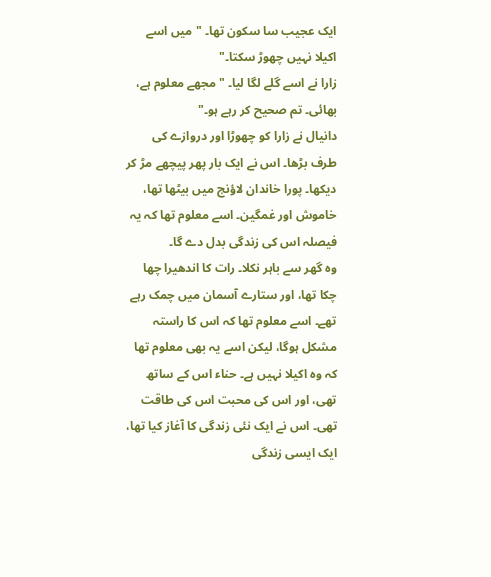ایک عجیب سا سکون تھا۔ "میں اسے اکیلا نہیں چھوڑ سکتا۔"
زارا نے اسے گلے لگا لیا۔ "مجھے معلوم ہے، بھائی۔ تم صحیح کر رہے ہو۔"
دانیال نے زارا کو چھوڑا اور دروازے کی طرف بڑھا۔ اس نے ایک بار پھر پیچھے مڑ کر دیکھا۔ پورا خاندان لاؤنج میں بیٹھا تھا، خاموش اور غمگین۔ اسے معلوم تھا کہ یہ فیصلہ اس کی زندگی بدل دے گا۔
وہ گھر سے باہر نکلا۔ رات کا اندھیرا چھا چکا تھا، اور ستارے آسمان میں چمک رہے تھے۔ اسے معلوم تھا کہ اس کا راستہ مشکل ہوگا، لیکن اسے یہ بھی معلوم تھا کہ وہ اکیلا نہیں ہے۔ حناء اس کے ساتھ تھی، اور اس کی محبت اس کی طاقت تھی۔ اس نے ایک نئی زندگی کا آغاز کیا تھا، ایک ایسی زندگی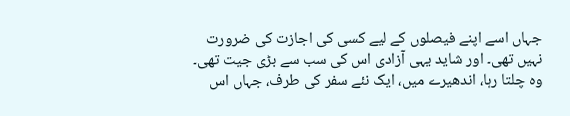جہاں اسے اپنے فیصلوں کے لیے کسی کی اجازت کی ضرورت نہیں تھی۔ اور شاید یہی آزادی اس کی سب سے بڑی جیت تھی۔ وہ چلتا رہا، اندھیرے میں، ایک نئے سفر کی طرف، جہاں اس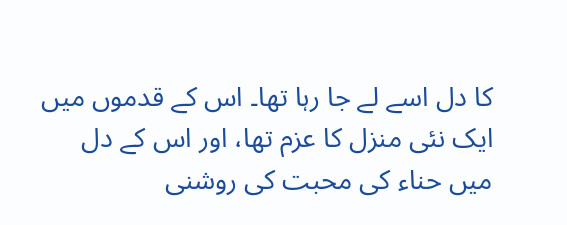کا دل اسے لے جا رہا تھا۔ اس کے قدموں میں ایک نئی منزل کا عزم تھا، اور اس کے دل میں حناء کی محبت کی روشنی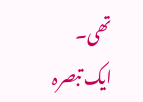تھی۔
ایک تبصرہ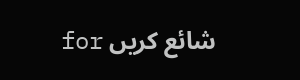شائع کریں for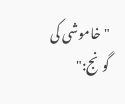"خاموشی کی گونج:"